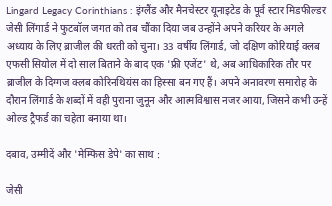Lingard Legacy Corinthians : इंग्लैंड और मैनचेस्टर यूनाइटेड के पूर्व स्टार मिडफील्डर जेसी लिंगार्ड ने फुटबॉल जगत को तब चौंका दिया जब उन्होंने अपने करियर के अगले अध्याय के लिए ब्राजील की धरती को चुना। 33 वर्षीय लिंगार्ड, जो दक्षिण कोरियाई क्लब एफसी सियोल में दो साल बिताने के बाद एक 'फ्री एजेंट' थे, अब आधिकारिक तौर पर ब्राजील के दिग्गज क्लब कोरिनथियंस का हिस्सा बन गए हैं। अपने अनावरण समारोह के दौरान लिंगार्ड के शब्दों में वही पुराना जुनून और आत्मविश्वास नजर आया, जिसने कभी उन्हें ओल्ड ट्रैफर्ड का चहेता बनाया था।

दबाव, उम्मीदें और 'मेम्फिस डेपे' का साथ :

जेसी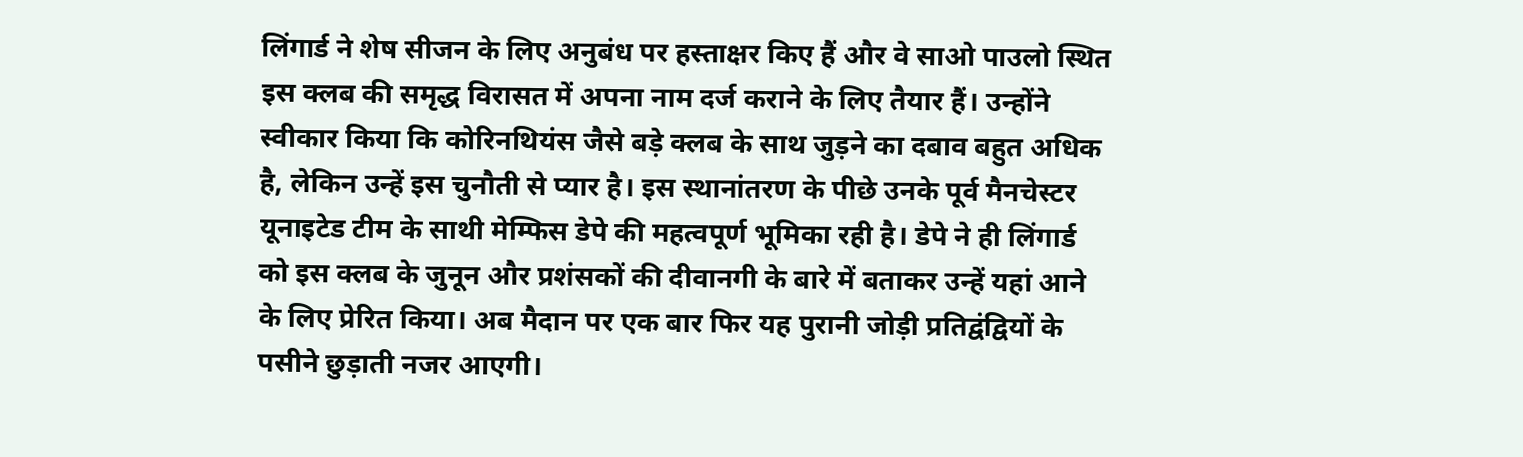लिंगार्ड ने शेष सीजन के लिए अनुबंध पर हस्ताक्षर किए हैं और वे साओ पाउलो स्थित इस क्लब की समृद्ध विरासत में अपना नाम दर्ज कराने के लिए तैयार हैं। उन्होंने स्वीकार किया कि कोरिनथियंस जैसे बड़े क्लब के साथ जुड़ने का दबाव बहुत अधिक है, लेकिन उन्हें इस चुनौती से प्यार है। इस स्थानांतरण के पीछे उनके पूर्व मैनचेस्टर यूनाइटेड टीम के साथी मेम्फिस डेपे की महत्वपूर्ण भूमिका रही है। डेपे ने ही लिंगार्ड को इस क्लब के जुनून और प्रशंसकों की दीवानगी के बारे में बताकर उन्हें यहां आने के लिए प्रेरित किया। अब मैदान पर एक बार फिर यह पुरानी जोड़ी प्रतिद्वंद्वियों के पसीने छुड़ाती नजर आएगी।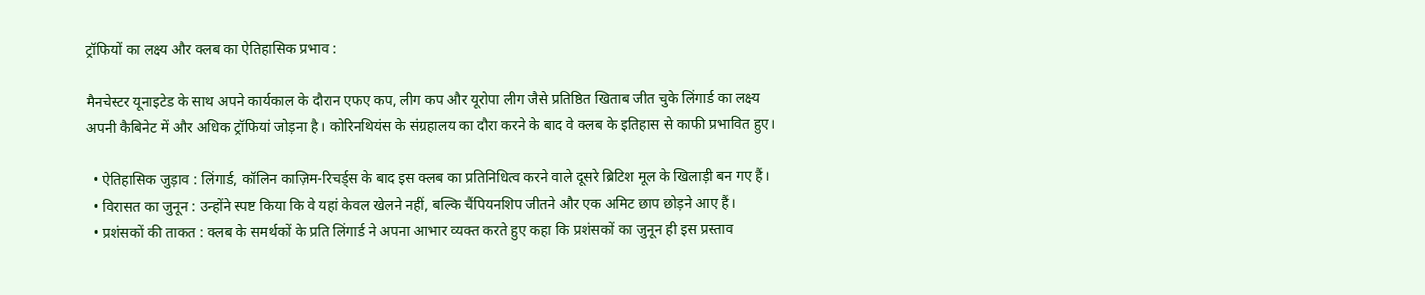ट्रॉफियों का लक्ष्य और क्लब का ऐतिहासिक प्रभाव :

मैनचेस्टर यूनाइटेड के साथ अपने कार्यकाल के दौरान एफए कप, लीग कप और यूरोपा लीग जैसे प्रतिष्ठित खिताब जीत चुके लिंगार्ड का लक्ष्य अपनी कैबिनेट में और अधिक ट्रॉफियां जोड़ना है। कोरिनथियंस के संग्रहालय का दौरा करने के बाद वे क्लब के इतिहास से काफी प्रभावित हुए।

  • ऐतिहासिक जुड़ाव : लिंगार्ड, कॉलिन काज़िम-रिचर्ड्स के बाद इस क्लब का प्रतिनिधित्व करने वाले दूसरे ब्रिटिश मूल के खिलाड़ी बन गए हैं।
  • विरासत का जुनून : उन्होंने स्पष्ट किया कि वे यहां केवल खेलने नहीं, बल्कि चैंपियनशिप जीतने और एक अमिट छाप छोड़ने आए हैं।
  • प्रशंसकों की ताकत : क्लब के समर्थकों के प्रति लिंगार्ड ने अपना आभार व्यक्त करते हुए कहा कि प्रशंसकों का जुनून ही इस प्रस्ताव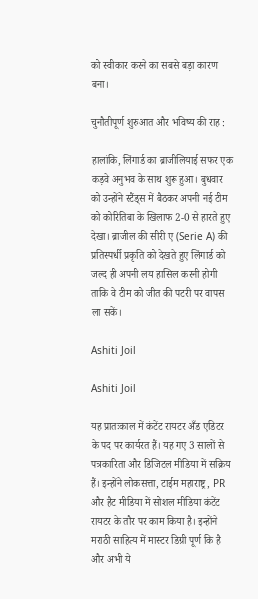को स्वीकार करने का सबसे बड़ा कारण बना।

चुनौतीपूर्ण शुरुआत और भविष्य की राह :

हालांकि, लिंगार्ड का ब्राजीलियाई सफर एक कड़वे अनुभव के साथ शुरू हुआ। बुधवार को उन्होंने स्टैंड्स में बैठकर अपनी नई टीम को कोरितिबा के खिलाफ 2-0 से हारते हुए देखा। ब्राजील की सीरी ए (Serie A) की प्रतिस्पर्धी प्रकृति को देखते हुए लिंगार्ड को जल्द ही अपनी लय हासिल करनी होगी ताकि वे टीम को जीत की पटरी पर वापस ला सकें।

Ashiti Joil

Ashiti Joil

यह प्रातःकाल में कंटेंट रायटर अँड एडिटर के पद पर कार्यरत हैं। यह गए 3 सालों से पत्रकारिता और डिजिटल मीडिया में सक्रिय हैं। इन्होंने लोकसत्ता, टाईम महाराष्ट्र, PR और हैट मीडिया में सोशल मीडिया कंटेंट रायटर के तौर पर काम किया है। इन्होंने मराठी साहित्य में मास्टर डिग्री पूर्ण कि है और अभी ये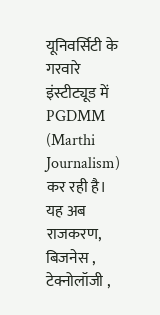यूनिवर्सिटी के गरवारे इंस्टीट्यूड में PGDMM (Marthi Journalism) कर रही है। यह अब राजकरण, बिजनेस , टेक्नोलॉजी ,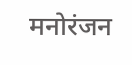मनोरंजन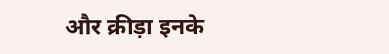और क्रीड़ा इनके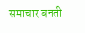समाचार बनती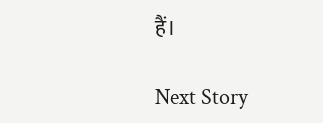हैं।

Next Story